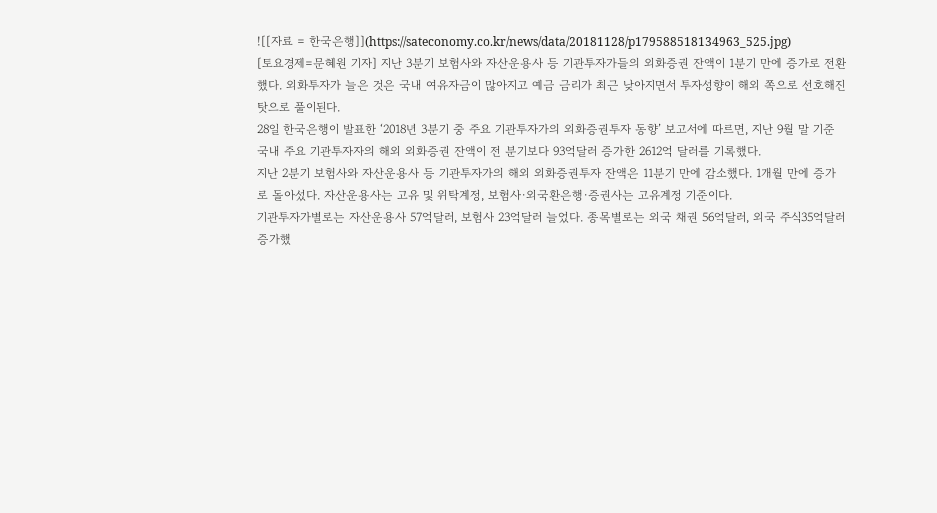![[자료 = 한국은행]](https://sateconomy.co.kr/news/data/20181128/p179588518134963_525.jpg)
[토요경제=문혜원 기자] 지난 3분기 보험사와 자산운용사 등 기관투자가들의 외화증권 잔액이 1분기 만에 증가로 전환했다. 외화투자가 늘은 것은 국내 여유자금이 많아지고 예금 금리가 최근 낮아지면서 투자성향이 해외 쪽으로 선호해진 탓으로 풀이된다.
28일 한국은행이 발표한 ‘2018년 3분기 중 주요 기관투자가의 외화증권투자 동향’ 보고서에 따르면, 지난 9월 말 기준 국내 주요 기관투자자의 해외 외화증권 잔액이 전 분기보다 93억달러 증가한 2612억 달러를 기록했다.
지난 2분기 보험사와 자산운용사 등 기관투자가의 해외 외화증권투자 잔액은 11분기 만에 감소했다. 1개월 만에 증가로 돌아섰다. 자산운용사는 고유 및 위탁계정, 보험사·외국환은행·증권사는 고유계정 기준이다.
기관투자가별로는 자산운용사 57억달러, 보험사 23억달러 늘었다. 종목별로는 외국 채권 56억달러, 외국 주식35억달러 증가했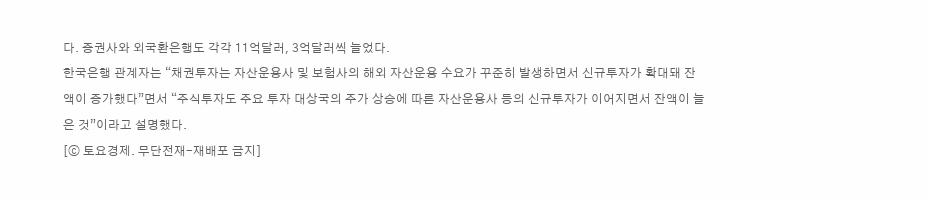다. 증권사와 외국환은행도 각각 11억달러, 3억달러씩 늘었다.
한국은행 관계자는 “채권투자는 자산운용사 및 보험사의 해외 자산운용 수요가 꾸준히 발생하면서 신규투자가 확대돼 잔액이 증가했다”면서 “주식투자도 주요 투자 대상국의 주가 상승에 따른 자산운용사 등의 신규투자가 이어지면서 잔액이 늘은 것”이라고 설명했다.
[ⓒ 토요경제. 무단전재-재배포 금지]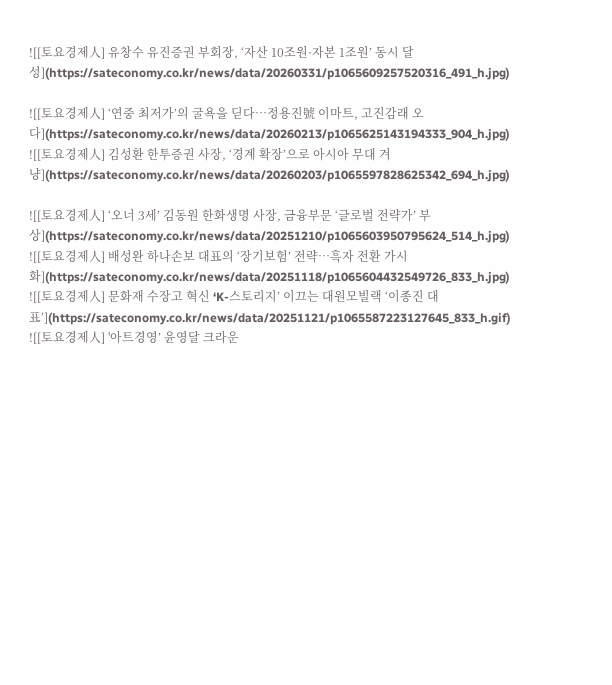![[토요경제人] 유창수 유진증권 부회장, ‘자산 10조원·자본 1조원’ 동시 달성](https://sateconomy.co.kr/news/data/20260331/p1065609257520316_491_h.jpg)

![[토요경제人] ‘연중 최저가’의 굴욕을 딛다…정용진號 이마트, 고진감래 오다](https://sateconomy.co.kr/news/data/20260213/p1065625143194333_904_h.jpg)
![[토요경제人] 김성환 한투증권 사장, ‘경계 확장’으로 아시아 무대 겨냥](https://sateconomy.co.kr/news/data/20260203/p1065597828625342_694_h.jpg)

![[토요경제人] ‘오너 3세’ 김동원 한화생명 사장, 금융부문 ‘글로벌 전략가’ 부상](https://sateconomy.co.kr/news/data/20251210/p1065603950795624_514_h.jpg)
![[토요경제人] 배성완 하나손보 대표의 ‘장기보험’ 전략…흑자 전환 가시화](https://sateconomy.co.kr/news/data/20251118/p1065604432549726_833_h.jpg)
![[토요경제人] 문화재 수장고 혁신 ‘K-스토리지’ 이끄는 대원모빌랙 ‘이종진 대표’](https://sateconomy.co.kr/news/data/20251121/p1065587223127645_833_h.gif)
![[토요경제人] '아트경영’ 윤영달 크라운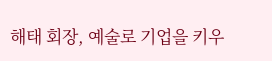해태 회장, 예술로 기업을 키우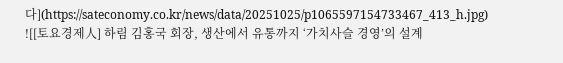다](https://sateconomy.co.kr/news/data/20251025/p1065597154733467_413_h.jpg)
![[토요경제人] 하림 김홍국 회장, 생산에서 유통까지 ‘가치사슬 경영’의 설계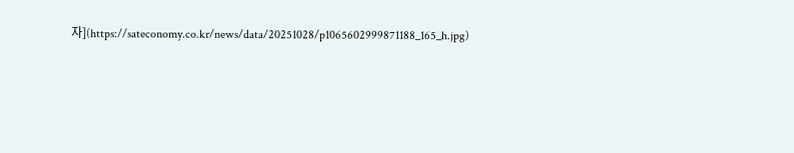자](https://sateconomy.co.kr/news/data/20251028/p1065602999871188_165_h.jpg)